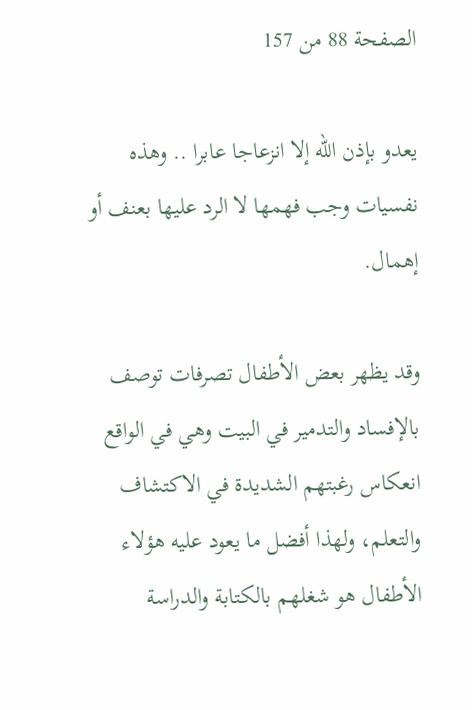الصفحة 88 من 157

يعدو بإذن الله إلا انزعاجا عابرا .. وهذه نفسيات وجب فهمها لا الرد عليها بعنف أو إهمال.

وقد يظهر بعض الأطفال تصرفات توصف بالإفساد والتدمير في البيت وهي في الواقع انعكاس رغبتهم الشديدة في الاكتشاف والتعلم، ولهذا أفضل ما يعود عليه هؤلاء الأطفال هو شغلهم بالكتابة والدراسة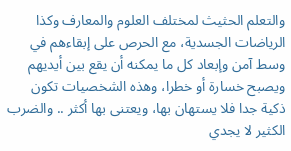والتعلم الحثيث لمختلف العلوم والمعارف وكذا الرياضات الجسدية، مع الحرص على إبقاءهم في وسط آمن وإبعاد كل ما يمكنه أن يقع بين أيديهم ويصبح خسارة أو خطرا، وهذه الشخصيات تكون ذكية جدا فلا يستهان بها، ويعتنى بها أكثر .. والضرب الكثير لا يجدي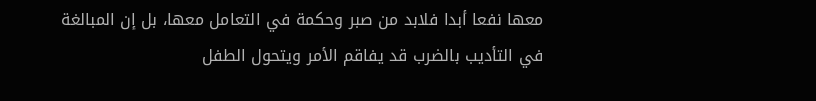معها نفعا أبدا فلابد من صبر وحكمة في التعامل معها، بل إن المبالغة في التأديب بالضرب قد يفاقم الأمر ويتحول الطفل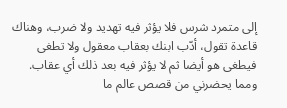إلى متمرد شرس فلا يؤثر فيه تهديد ولا ضرب، وهناك قاعدة تقول، أدّب ابنك بعقاب معقول ولا تطغى فيطغى هو أيضا ثم لا يؤثر فيه بعد ذلك أي عقاب. ومما يحضرني من قصص عالم ما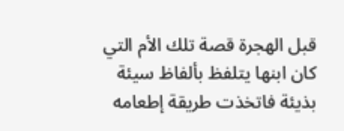قبل الهجرة قصة تلك الأم التي كان ابنها يتلفظ بألفاظ سيئة بذيئة فاتخذت طريقة إطعامه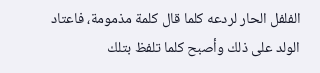الفلفل الحار لردعه كلما قال كلمة مذمومة، فاعتاد الولد على ذلك وأصبح كلما تلفظ بتلك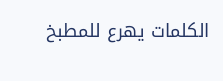الكلمات يهرع للمطبخ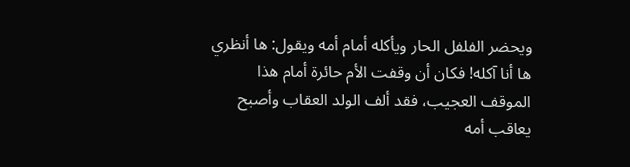ويحضر الفلفل الحار ويأكله أمام أمه ويقول: ها أنظري ها أنا آكله! فكان أن وقفت الأم حائرة أمام هذا الموقف العجيب، فقد ألف الولد العقاب وأصبح يعاقب أمه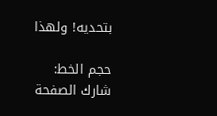بتحديه! ولهذا

حجم الخط:
شارك الصفحة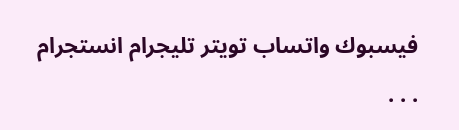فيسبوك واتساب تويتر تليجرام انستجرام
. . .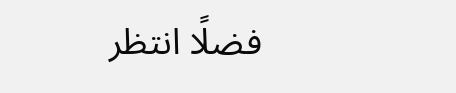فضلًا انتظر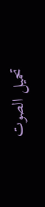تحميل الصوت